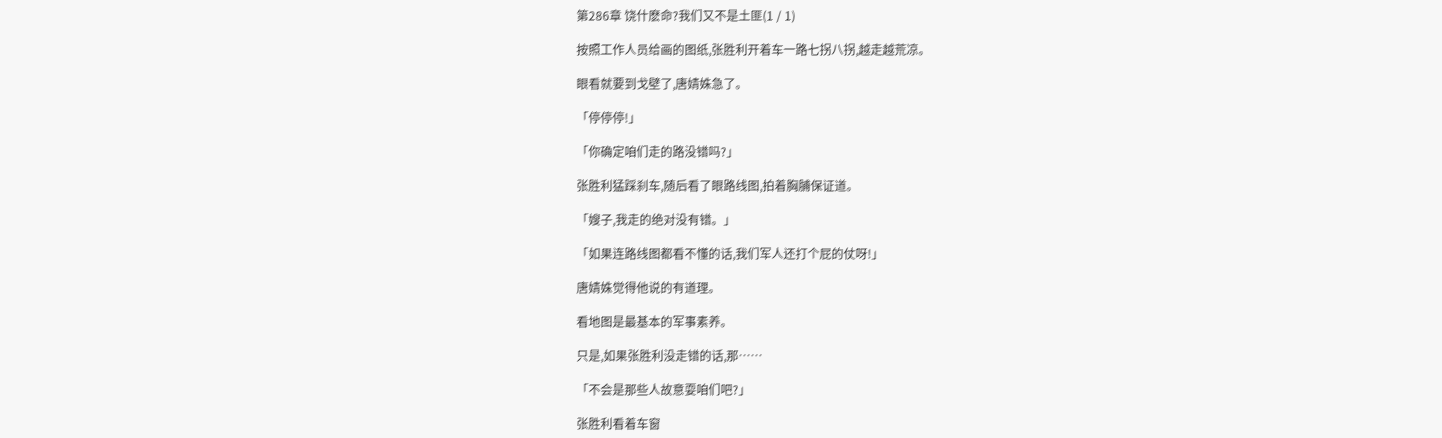第286章 饶什麽命?我们又不是土匪(1 / 1)

按照工作人员给画的图纸,张胜利开着车一路七拐八拐,越走越荒凉。

眼看就要到戈壁了,唐婧姝急了。

「停停停!」

「你确定咱们走的路没错吗?」

张胜利猛踩刹车,随后看了眼路线图,拍着胸脯保证道。

「嫂子,我走的绝对没有错。」

「如果连路线图都看不懂的话,我们军人还打个屁的仗呀!」

唐婧姝觉得他说的有道理。

看地图是最基本的军事素养。

只是,如果张胜利没走错的话,那……

「不会是那些人故意耍咱们吧?」

张胜利看着车窗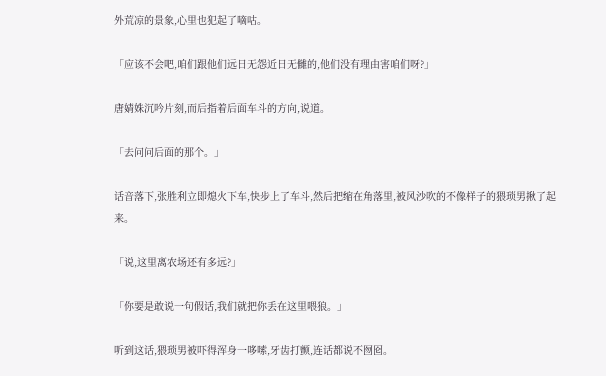外荒凉的景象,心里也犯起了嘀咕。

「应该不会吧,咱们跟他们远日无怨近日无雠的,他们没有理由害咱们呀?」

唐婧姝沉吟片刻,而后指着后面车斗的方向,说道。

「去问问后面的那个。」

话音落下,张胜利立即熄火下车,快步上了车斗,然后把缩在角落里,被风沙吹的不像样子的猥琐男揪了起来。

「说,这里离农场还有多远?」

「你要是敢说一句假话,我们就把你丢在这里喂狼。」

听到这话,猥琐男被吓得浑身一哆嗦,牙齿打颤,连话都说不囫囵。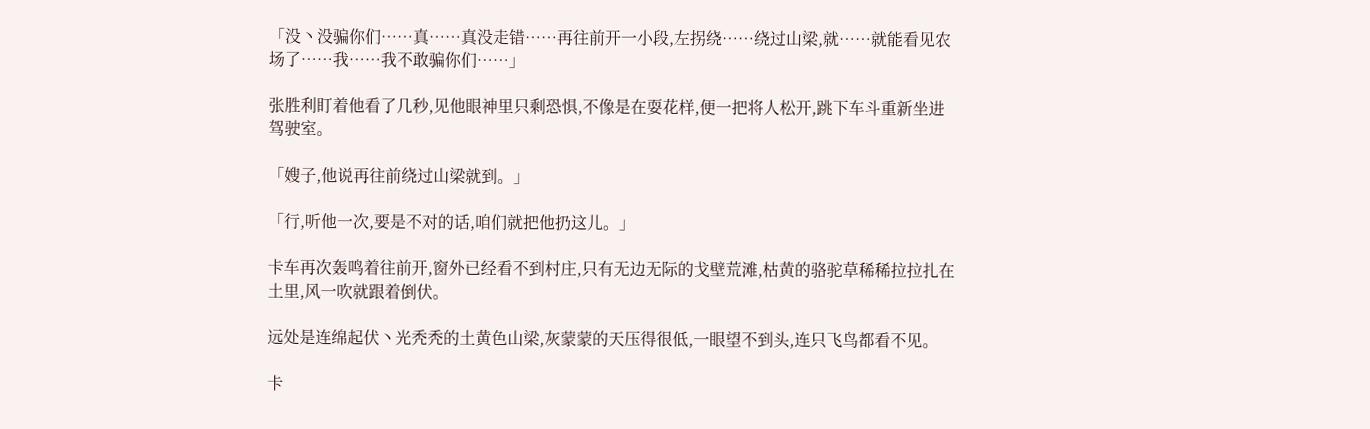「没丶没骗你们……真……真没走错……再往前开一小段,左拐绕……绕过山梁,就……就能看见农场了……我……我不敢骗你们……」

张胜利盯着他看了几秒,见他眼神里只剩恐惧,不像是在耍花样,便一把将人松开,跳下车斗重新坐进驾驶室。

「嫂子,他说再往前绕过山梁就到。」

「行,听他一次,要是不对的话,咱们就把他扔这儿。」

卡车再次轰鸣着往前开,窗外已经看不到村庄,只有无边无际的戈壁荒滩,枯黄的骆驼草稀稀拉拉扎在土里,风一吹就跟着倒伏。

远处是连绵起伏丶光秃秃的土黄色山梁,灰蒙蒙的天压得很低,一眼望不到头,连只飞鸟都看不见。

卡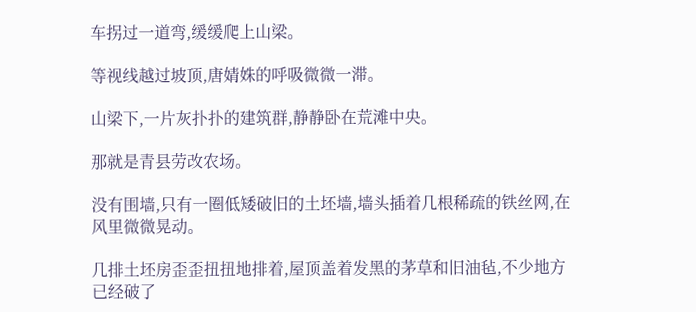车拐过一道弯,缓缓爬上山梁。

等视线越过坡顶,唐婧姝的呼吸微微一滞。

山梁下,一片灰扑扑的建筑群,静静卧在荒滩中央。

那就是青县劳改农场。

没有围墙,只有一圈低矮破旧的土坯墙,墙头插着几根稀疏的铁丝网,在风里微微晃动。

几排土坯房歪歪扭扭地排着,屋顶盖着发黑的茅草和旧油毡,不少地方已经破了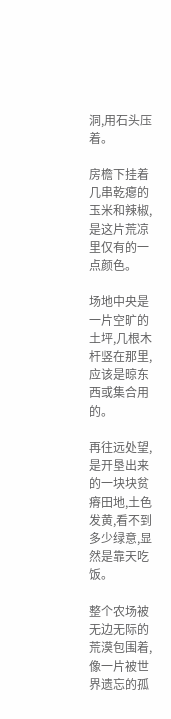洞,用石头压着。

房檐下挂着几串乾瘪的玉米和辣椒,是这片荒凉里仅有的一点颜色。

场地中央是一片空旷的土坪,几根木杆竖在那里,应该是晾东西或集合用的。

再往远处望,是开垦出来的一块块贫瘠田地,土色发黄,看不到多少绿意,显然是靠天吃饭。

整个农场被无边无际的荒漠包围着,像一片被世界遗忘的孤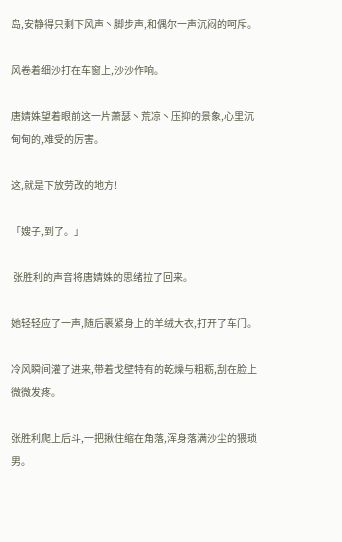岛,安静得只剩下风声丶脚步声,和偶尔一声沉闷的呵斥。

风卷着细沙打在车窗上,沙沙作响。

唐婧姝望着眼前这一片萧瑟丶荒凉丶压抑的景象,心里沉甸甸的,难受的厉害。

这,就是下放劳改的地方!

「嫂子,到了。」

 张胜利的声音将唐婧姝的思绪拉了回来。

她轻轻应了一声,随后裹紧身上的羊绒大衣,打开了车门。

冷风瞬间灌了进来,带着戈壁特有的乾燥与粗粝,刮在脸上微微发疼。

张胜利爬上后斗,一把揪住缩在角落,浑身落满沙尘的猥琐男。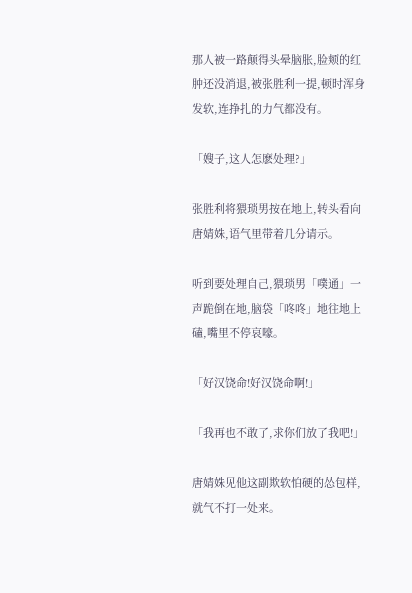那人被一路颠得头晕脑胀,脸颊的红肿还没消退,被张胜利一提,顿时浑身发软,连挣扎的力气都没有。

「嫂子,这人怎麽处理?」

张胜利将猥琐男按在地上,转头看向唐婧姝,语气里带着几分请示。

听到要处理自己,猥琐男「噗通」一声跪倒在地,脑袋「咚咚」地往地上磕,嘴里不停哀嚎。

「好汉饶命!好汉饶命啊!」

「我再也不敢了,求你们放了我吧!」

唐婧姝见他这副欺软怕硬的怂包样,就气不打一处来。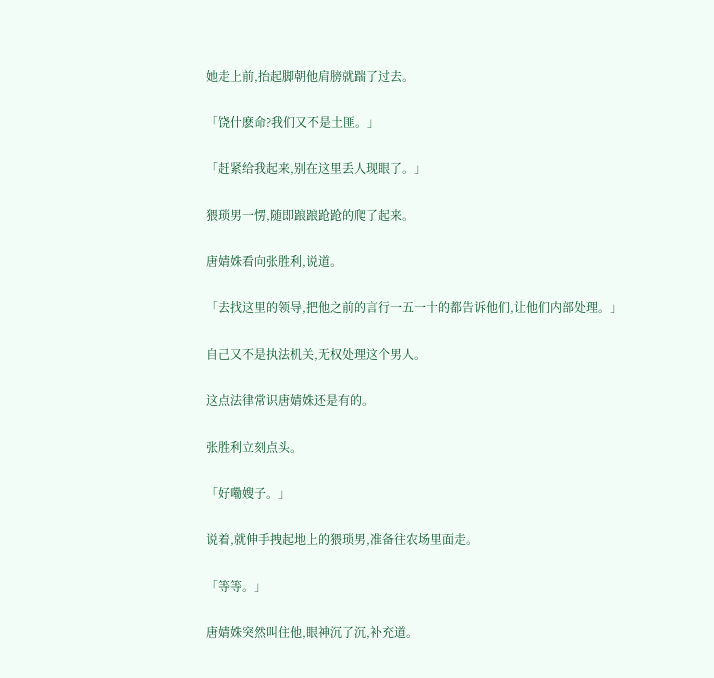她走上前,抬起脚朝他肩膀就踹了过去。

「饶什麽命?我们又不是土匪。」

「赶紧给我起来,别在这里丢人现眼了。」

猥琐男一愣,随即踉踉跄跄的爬了起来。

唐婧姝看向张胜利,说道。

「去找这里的领导,把他之前的言行一五一十的都告诉他们,让他们内部处理。」

自己又不是执法机关,无权处理这个男人。

这点法律常识唐婧姝还是有的。

张胜利立刻点头。

「好嘞嫂子。」

说着,就伸手拽起地上的猥琐男,准备往农场里面走。

「等等。」

唐婧姝突然叫住他,眼神沉了沉,补充道。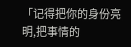「记得把你的身份亮明,把事情的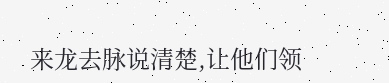来龙去脉说清楚,让他们领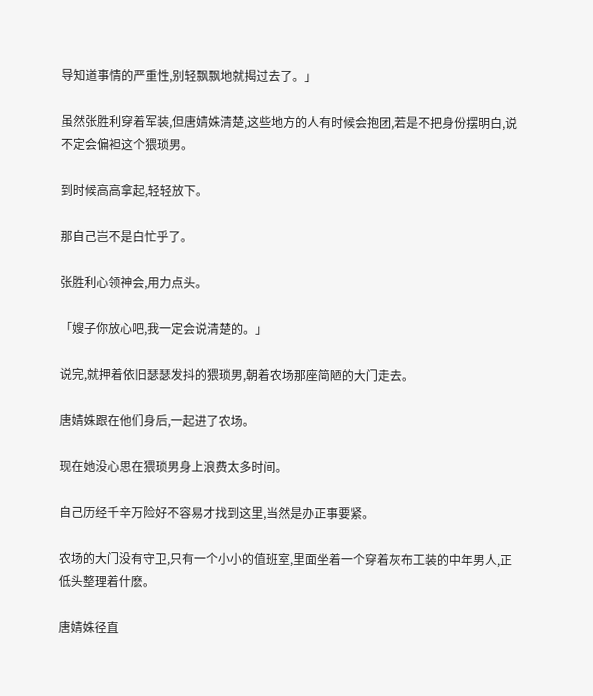导知道事情的严重性,别轻飘飘地就揭过去了。」

虽然张胜利穿着军装,但唐婧姝清楚,这些地方的人有时候会抱团,若是不把身份摆明白,说不定会偏袒这个猥琐男。

到时候高高拿起,轻轻放下。

那自己岂不是白忙乎了。

张胜利心领神会,用力点头。

「嫂子你放心吧,我一定会说清楚的。」

说完,就押着依旧瑟瑟发抖的猥琐男,朝着农场那座简陋的大门走去。

唐婧姝跟在他们身后,一起进了农场。

现在她没心思在猥琐男身上浪费太多时间。

自己历经千辛万险好不容易才找到这里,当然是办正事要紧。

农场的大门没有守卫,只有一个小小的值班室,里面坐着一个穿着灰布工装的中年男人,正低头整理着什麽。

唐婧姝径直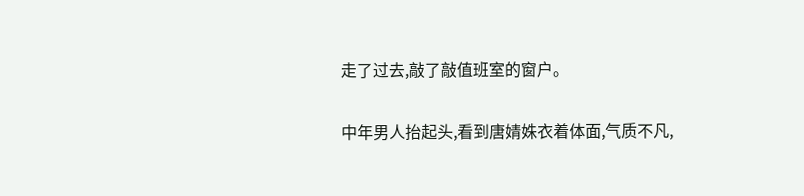走了过去,敲了敲值班室的窗户。

中年男人抬起头,看到唐婧姝衣着体面,气质不凡,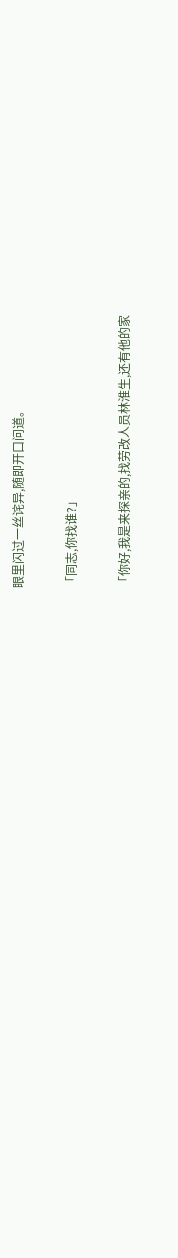眼里闪过一丝诧异,随即开口问道。

「同志,你找谁?」

「你好,我是来探亲的,找劳改人员林淮生,还有他的家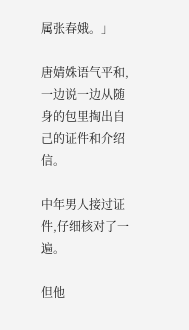属张春娥。」

唐婧姝语气平和,一边说一边从随身的包里掏出自己的证件和介绍信。

中年男人接过证件,仔细核对了一遍。

但他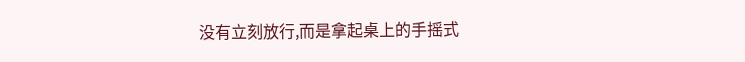没有立刻放行,而是拿起桌上的手摇式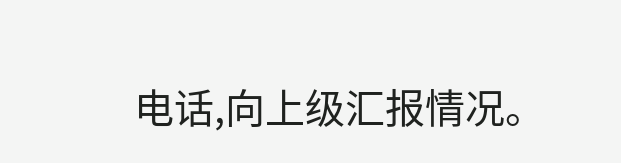电话,向上级汇报情况。